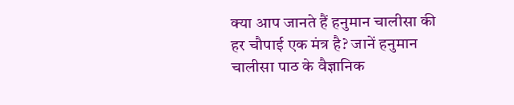क्या आप जानते हैं हनुमान चालीसा की हर चौपाई एक मंत्र है? जानें हनुमान चालीसा पाठ के वैज्ञानिक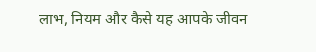लाभ, नियम और कैसे यह आपके जीवन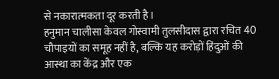से नकारात्मकता दूर करती है।
हनुमान चालीसा केवल गोस्वामी तुलसीदास द्वारा रचित 40 चौपाइयों का समूह नहीं है, बल्कि यह करोड़ों हिंदुओं की आस्था का केंद्र और एक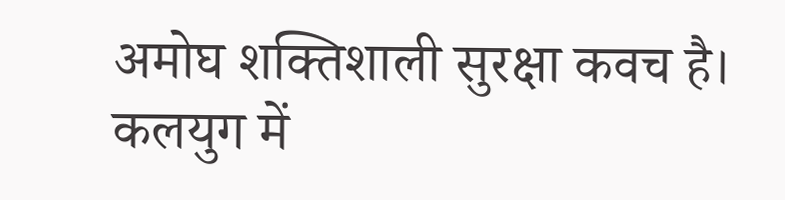अमोघ शक्तिशाली सुरक्षा कवच है। कलयुग में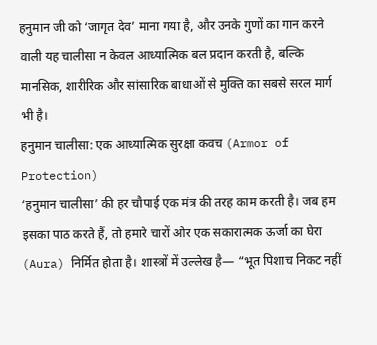हनुमान जी को ‘जागृत देव’ माना गया है, और उनके गुणों का गान करने वाली यह चालीसा न केवल आध्यात्मिक बल प्रदान करती है, बल्कि मानसिक, शारीरिक और सांसारिक बाधाओं से मुक्ति का सबसे सरल मार्ग भी है।
हनुमान चालीसा: एक आध्यात्मिक सुरक्षा कवच (Armor of Protection)
‘हनुमान चालीसा’ की हर चौपाई एक मंत्र की तरह काम करती है। जब हम इसका पाठ करते हैं, तो हमारे चारों ओर एक सकारात्मक ऊर्जा का घेरा (Aura) निर्मित होता है। शास्त्रों में उल्लेख है— “भूत पिशाच निकट नहीं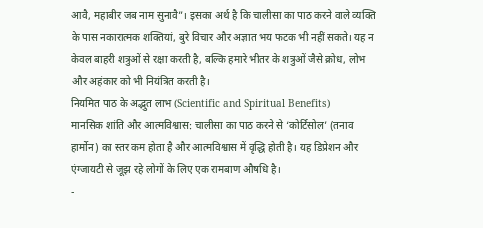आवै, महाबीर जब नाम सुनावै”। इसका अर्थ है कि चालीसा का पाठ करने वाले व्यक्ति के पास नकारात्मक शक्तियां, बुरे विचार और अज्ञात भय फटक भी नहीं सकते। यह न केवल बाहरी शत्रुओं से रक्षा करती है, बल्कि हमारे भीतर के शत्रुओं जैसे क्रोध, लोभ और अहंकार को भी नियंत्रित करती है।
नियमित पाठ के अद्भुत लाभ (Scientific and Spiritual Benefits)
मानसिक शांति और आत्मविश्वास: चालीसा का पाठ करने से ‘कोर्टिसोल’ (तनाव हार्मोन) का स्तर कम होता है और आत्मविश्वास में वृद्धि होती है। यह डिप्रेशन और एंग्जायटी से जूझ रहे लोगों के लिए एक रामबाण औषधि है।
-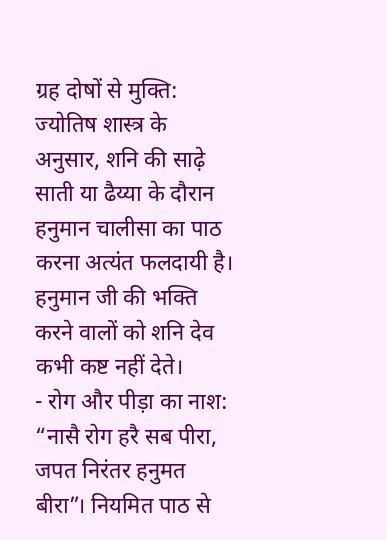ग्रह दोषों से मुक्ति: ज्योतिष शास्त्र के अनुसार, शनि की साढ़े साती या ढैय्या के दौरान हनुमान चालीसा का पाठ करना अत्यंत फलदायी है। हनुमान जी की भक्ति करने वालों को शनि देव कभी कष्ट नहीं देते।
- रोग और पीड़ा का नाश: “नासै रोग हरै सब पीरा, जपत निरंतर हनुमत बीरा”। नियमित पाठ से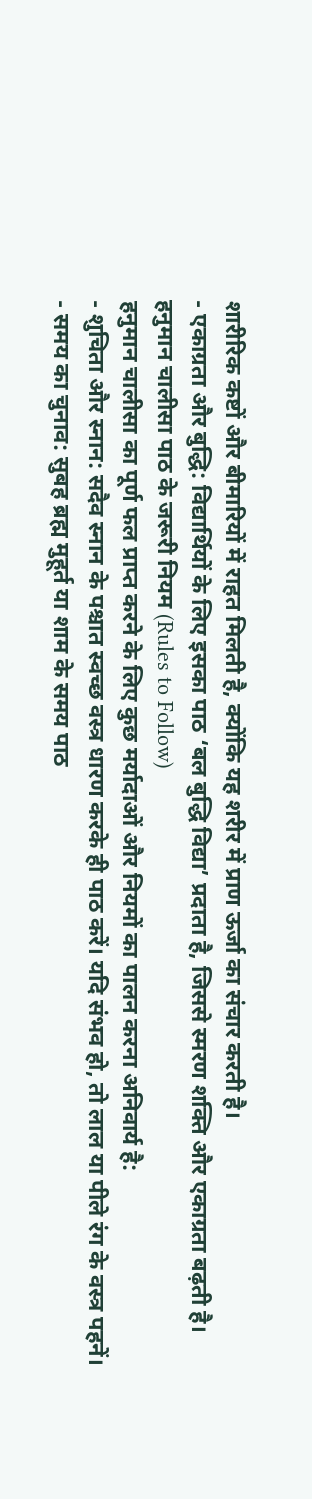शारीरिक कष्टों और बीमारियों में राहत मिलती है, क्योंकि यह शरीर में प्राण ऊर्जा का संचार करती है।
- एकाग्रता और बुद्धि: विद्यार्थियों के लिए इसका पाठ ‘बल बुद्धि विद्या’ प्रदाता है, जिससे स्मरण शक्ति और एकाग्रता बढ़ती है।
हनुमान चालीसा पाठ के जरूरी नियम (Rules to Follow)
हनुमान चालीसा का पूर्ण फल प्राप्त करने के लिए कुछ मर्यादाओं और नियमों का पालन करना अनिवार्य है:
- शुचिता और स्नान: सदैव स्नान के पश्चात स्वच्छ वस्त्र धारण करके ही पाठ करें। यदि संभव हो, तो लाल या पीले रंग के वस्त्र पहनें।
- समय का चुनाव: सुबह ब्रह्म मुहूर्त या शाम के समय पाठ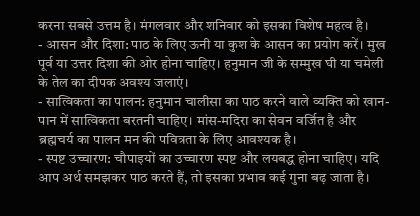करना सबसे उत्तम है। मंगलवार और शनिवार को इसका विशेष महत्व है।
- आसन और दिशा: पाठ के लिए ऊनी या कुश के आसन का प्रयोग करें। मुख पूर्व या उत्तर दिशा की ओर होना चाहिए। हनुमान जी के सम्मुख घी या चमेली के तेल का दीपक अवश्य जलाएं।
- सात्विकता का पालन: हनुमान चालीसा का पाठ करने वाले व्यक्ति को खान-पान में सात्विकता बरतनी चाहिए। मांस-मदिरा का सेवन वर्जित है और ब्रह्मचर्य का पालन मन की पवित्रता के लिए आवश्यक है।
- स्पष्ट उच्चारण: चौपाइयों का उच्चारण स्पष्ट और लयबद्ध होना चाहिए। यदि आप अर्थ समझकर पाठ करते हैं, तो इसका प्रभाव कई गुना बढ़ जाता है।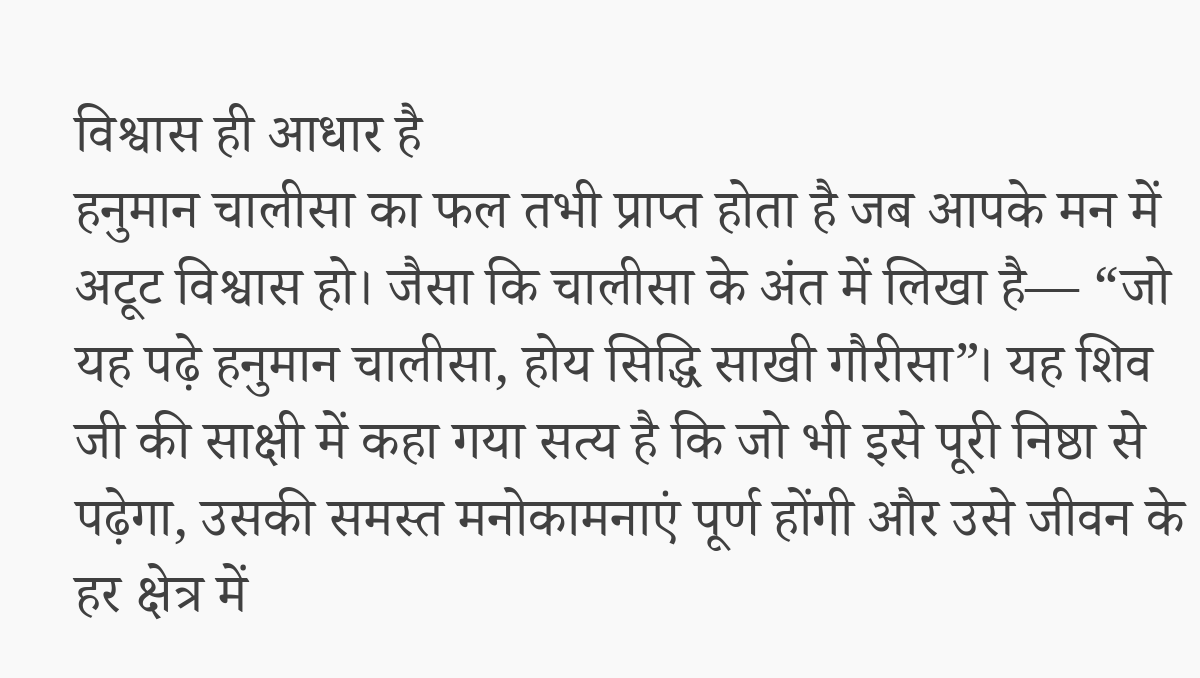विश्वास ही आधार है
हनुमान चालीसा का फल तभी प्राप्त होता है जब आपके मन में अटूट विश्वास हो। जैसा कि चालीसा के अंत में लिखा है— “जो यह पढ़े हनुमान चालीसा, होय सिद्धि साखी गौरीसा”। यह शिव जी की साक्षी में कहा गया सत्य है कि जो भी इसे पूरी निष्ठा से पढ़ेगा, उसकी समस्त मनोकामनाएं पूर्ण होंगी और उसे जीवन के हर क्षेत्र में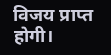विजय प्राप्त होगी।